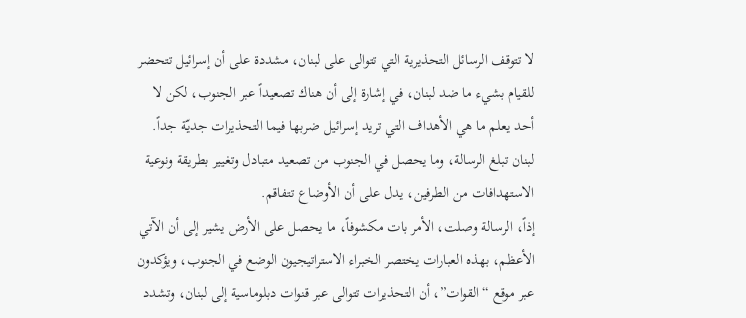لا تتوقف الرسائل التحذيرية التي تتوالى على لبنان، مشددة على أن إسرائيل تتحضر للقيام بشيء ما ضد لبنان، في إشارة إلى أن هناك تصعيداً عبر الجنوب، لكن لا أحد يعلم ما هي الأهداف التي تريد إسرائيل ضربها فيما التحذيرات جديّة جداً. لبنان تبلغ الرسالة، وما يحصل في الجنوب من تصعيد متبادل وتغيير بطريقة ونوعية الاستهدافات من الطرفين، يدل على أن الأوضاع تتفاقم.
إذاً، الرسالة وصلت، الأمر بات مكشوفاً، ما يحصل على الأرض يشير إلى أن الآتي الأعظم، بهذه العبارات يختصر الخبراء الاستراتيجيون الوضع في الجنوب، ويؤكدون عبر موقع “القوات”، أن التحذيرات تتوالى عبر قنوات دبلوماسية إلى لبنان، وتشدد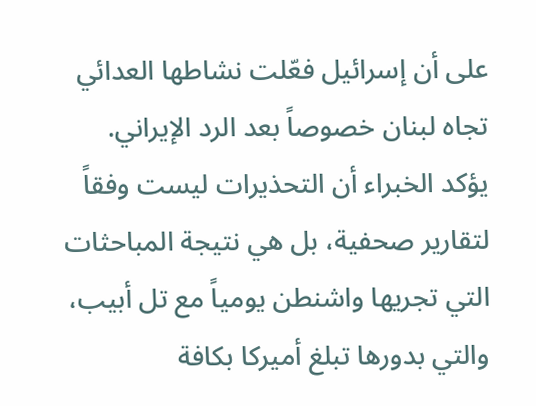على أن إسرائيل فعّلت نشاطها العدائي تجاه لبنان خصوصاً بعد الرد الإيراني.
يؤكد الخبراء أن التحذيرات ليست وفقاً لتقارير صحفية، بل هي نتيجة المباحثات التي تجريها واشنطن يومياً مع تل أبيب، والتي بدورها تبلغ أميركا بكافة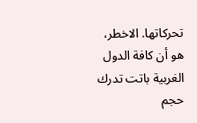تحركاتها. الاخطر، هو أن كافة الدول الغربية باتت تدرك حجم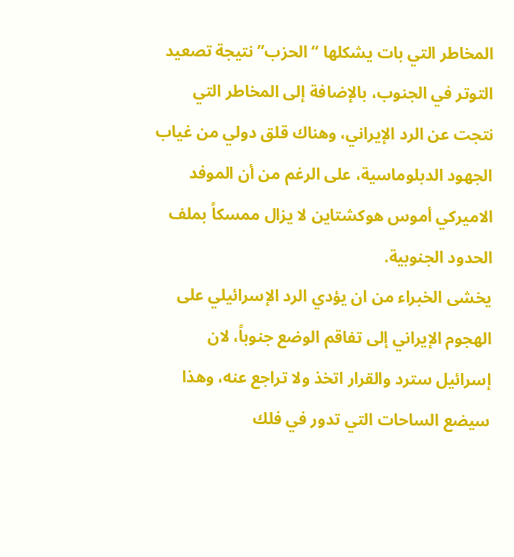المخاطر التي بات يشكلها “الحزب” نتيجة تصعيد التوتر في الجنوب، بالإضافة إلى المخاطر التي نتجت عن الرد الإيراني، وهناك قلق دولي من غياب الجهود الدبلوماسية، على الرغم من أن الموفد الاميركي أموس هوكشتاين لا يزال ممسكاً بملف الحدود الجنوبية.
يخشى الخبراء من ان يؤدي الرد الإسرائيلي على الهجوم الإيراني إلى تفاقم الوضع جنوباً، لان إسرائيل سترد والقرار اتخذ ولا تراجع عنه، وهذا سيضع الساحات التي تدور في فلك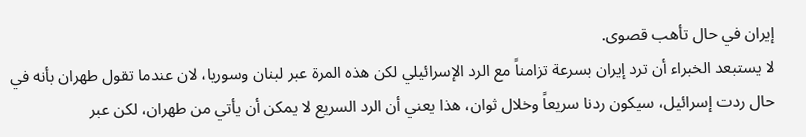إيران في حال تأهب قصوى.
لا يستبعد الخبراء أن ترد إيران بسرعة تزامناً مع الرد الإسرائيلي لكن هذه المرة عبر لبنان وسوريا، لان عندما تقول طهران بأنه في حال ردت إسرائيل، سيكون ردنا سريعاً وخلال ثوان، هذا يعني أن الرد السريع لا يمكن أن يأتي من طهران، لكن عبر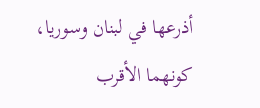أذرعها في لبنان وسوريا، كونهما الأقرب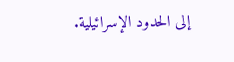إلى الحدود الإسرائيلية.